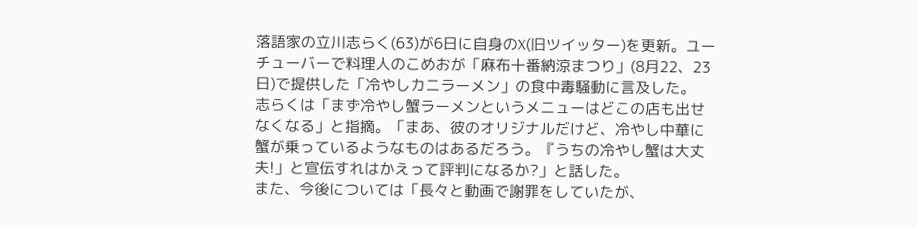落語家の立川志らく(63)が6日に自身のX(旧ツイッター)を更新。ユーチューバーで料理人のこめおが「麻布十番納涼まつり」(8月22、23日)で提供した「冷やしカニラーメン」の食中毒騒動に言及した。
志らくは「まず冷やし蟹ラーメンというメニューはどこの店も出せなくなる」と指摘。「まあ、彼のオリジナルだけど、冷やし中華に蟹が乗っているようなものはあるだろう。『うちの冷やし蟹は大丈夫!」と宣伝すれはかえって評判になるか?」と話した。
また、今後については「長々と動画で謝罪をしていたが、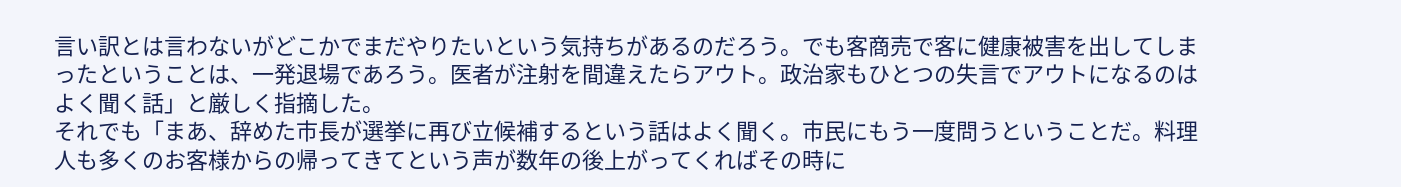言い訳とは言わないがどこかでまだやりたいという気持ちがあるのだろう。でも客商売で客に健康被害を出してしまったということは、一発退場であろう。医者が注射を間違えたらアウト。政治家もひとつの失言でアウトになるのはよく聞く話」と厳しく指摘した。
それでも「まあ、辞めた市長が選挙に再び立候補するという話はよく聞く。市民にもう一度問うということだ。料理人も多くのお客様からの帰ってきてという声が数年の後上がってくればその時に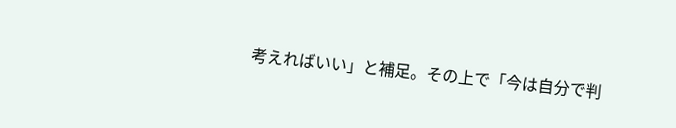考えればいい」と補足。その上で「今は自分で判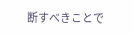断すべきことで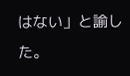はない」と諭した。